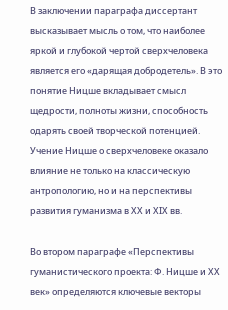В заключении параграфа диссертант высказывает мысль о том, что наиболее яркой и глубокой чертой сверхчеловека является его «дарящая добродетель». В это понятие Ницше вкладывает смысл щедрости, полноты жизни, способность одарять своей творческой потенцией. Учение Ницше о сверхчеловеке оказало влияние не только на классическую антропологию, но и на перспективы развития гуманизма в ХХ и ХIХ вв.

Во втором параграфе «Перспективы гуманистического проекта: Ф. Ницше и ХХ век» определяются ключевые векторы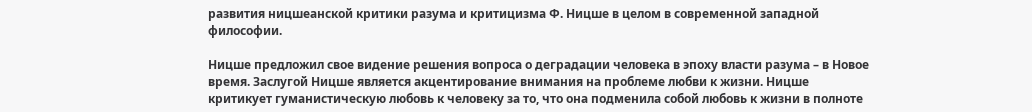развития ницшеанской критики разума и критицизма Ф. Ницше в целом в современной западной философии.

Ницше предложил свое видение решения вопроса о деградации человека в эпоху власти разума – в Новое время. Заслугой Ницше является акцентирование внимания на проблеме любви к жизни. Ницше критикует гуманистическую любовь к человеку за то, что она подменила собой любовь к жизни в полноте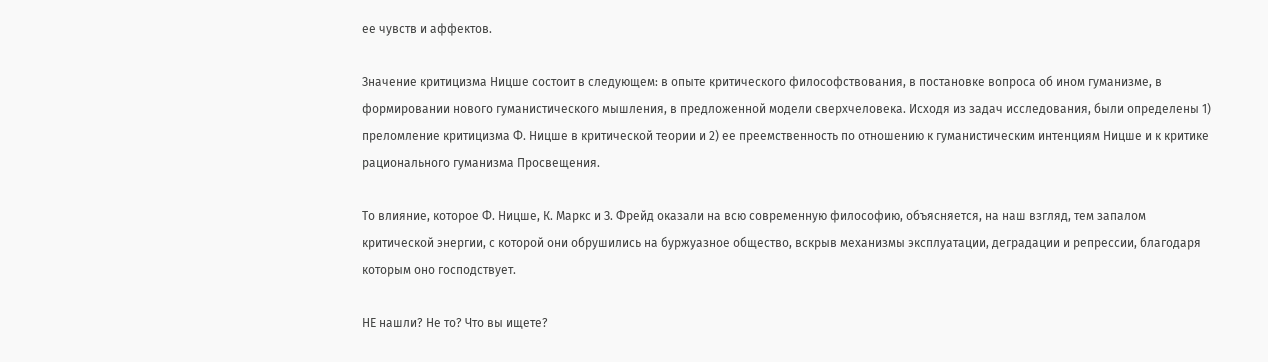ее чувств и аффектов.

Значение критицизма Ницше состоит в следующем: в опыте критического философствования, в постановке вопроса об ином гуманизме, в формировании нового гуманистического мышления, в предложенной модели сверхчеловека. Исходя из задач исследования, были определены 1) преломление критицизма Ф. Ницше в критической теории и 2) ее преемственность по отношению к гуманистическим интенциям Ницше и к критике рационального гуманизма Просвещения.

То влияние, которое Ф. Ницше, К. Маркс и З. Фрейд оказали на всю современную философию, объясняется, на наш взгляд, тем запалом критической энергии, с которой они обрушились на буржуазное общество, вскрыв механизмы эксплуатации, деградации и репрессии, благодаря которым оно господствует.

НЕ нашли? Не то? Что вы ищете?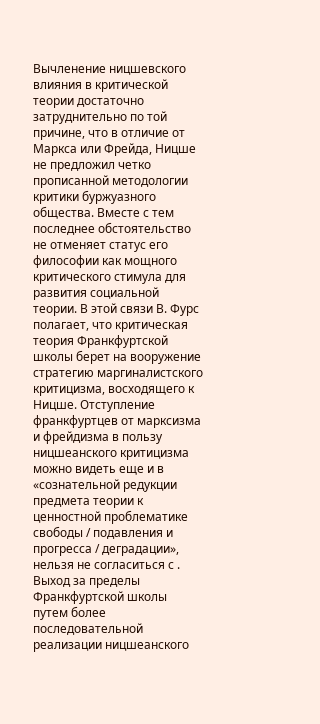Вычленение ницшевского влияния в критической теории достаточно затруднительно по той причине, что в отличие от Маркса или Фрейда, Ницше не предложил четко прописанной методологии критики буржуазного общества. Вместе с тем последнее обстоятельство не отменяет статус его философии как мощного критического стимула для развития социальной теории. В этой связи В. Фурс полагает, что критическая теория Франкфуртской школы берет на вооружение стратегию маргиналистского критицизма, восходящего к Ницше. Отступление франкфуртцев от марксизма и фрейдизма в пользу ницшеанского критицизма можно видеть еще и в «сознательной редукции предмета теории к ценностной проблематике свободы / подавления и прогресса / деградации», нельзя не согласиться с . Выход за пределы Франкфуртской школы путем более последовательной реализации ницшеанского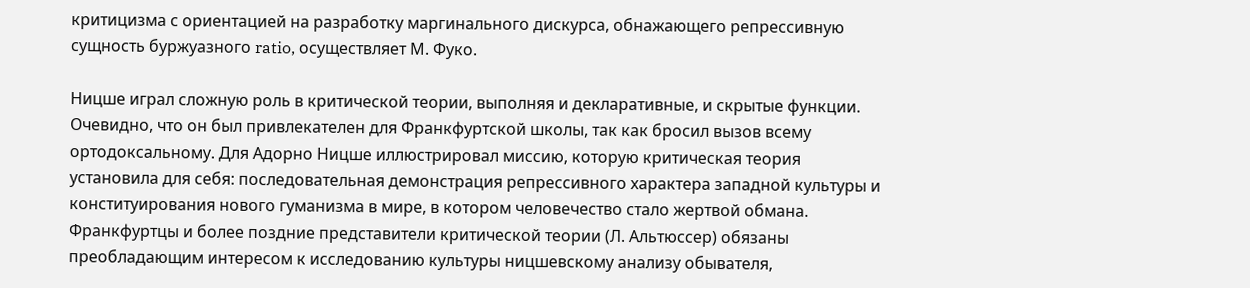критицизма с ориентацией на разработку маргинального дискурса, обнажающего репрессивную сущность буржуазного ratio, осуществляет М. Фуко.

Ницше играл сложную роль в критической теории, выполняя и декларативные, и скрытые функции. Очевидно, что он был привлекателен для Франкфуртской школы, так как бросил вызов всему ортодоксальному. Для Адорно Ницше иллюстрировал миссию, которую критическая теория установила для себя: последовательная демонстрация репрессивного характера западной культуры и конституирования нового гуманизма в мире, в котором человечество стало жертвой обмана. Франкфуртцы и более поздние представители критической теории (Л. Альтюссер) обязаны преобладающим интересом к исследованию культуры ницшевскому анализу обывателя,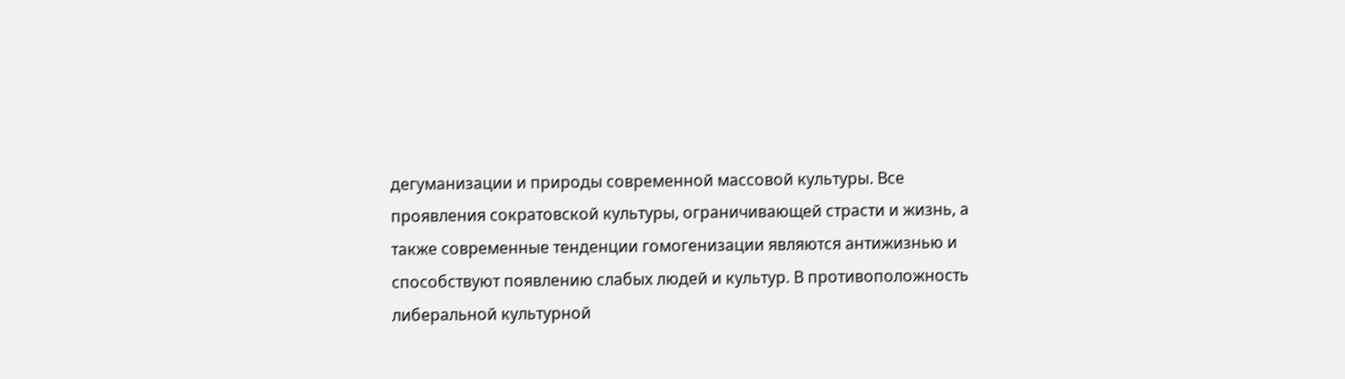дегуманизации и природы современной массовой культуры. Все проявления сократовской культуры, ограничивающей страсти и жизнь, а также современные тенденции гомогенизации являются антижизнью и способствуют появлению слабых людей и культур. В противоположность либеральной культурной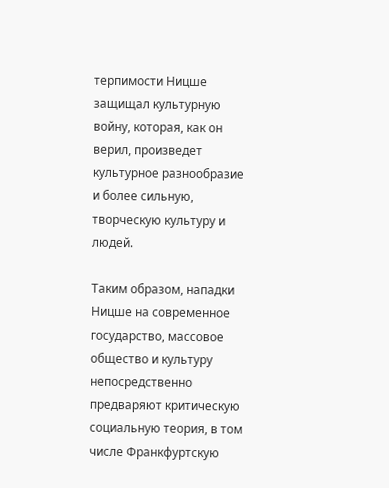терпимости Ницше защищал культурную войну, которая, как он верил, произведет культурное разнообразие и более сильную, творческую культуру и людей.

Таким образом, нападки Ницше на современное государство, массовое общество и культуру непосредственно предваряют критическую социальную теория, в том числе Франкфуртскую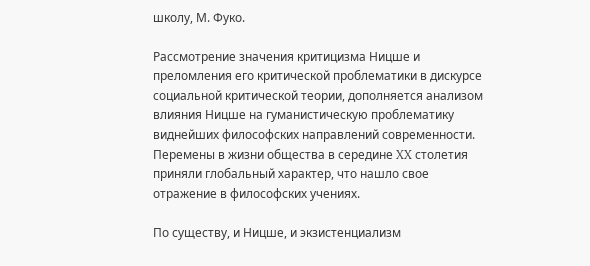школу, М. Фуко.

Рассмотрение значения критицизма Ницше и преломления его критической проблематики в дискурсе социальной критической теории, дополняется анализом влияния Ницше на гуманистическую проблематику виднейших философских направлений современности. Перемены в жизни общества в середине XX столетия приняли глобальный характер, что нашло свое отражение в философских учениях.

По существу, и Ницше, и экзистенциализм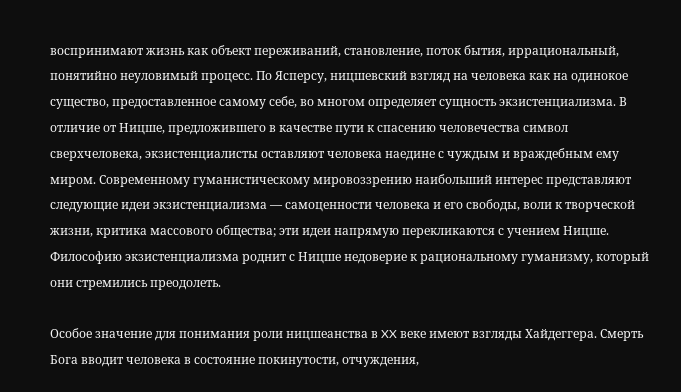воспринимают жизнь как объект переживаний, становление, поток бытия, иррациональный, понятийно неуловимый процесс. По Ясперсу, ницшевский взгляд на человека как на одинокое существо, предоставленное самому себе, во многом определяет сущность экзистенциализма. В отличие от Ницше, предложившего в качестве пути к спасению человечества символ сверхчеловека, экзистенциалисты оставляют человека наедине с чуждым и враждебным ему миром. Современному гуманистическому мировоззрению наибольший интерес представляют следующие идеи экзистенциализма — самоценности человека и его свободы, воли к творческой жизни, критика массового общества; эти идеи напрямую перекликаются с учением Ницше. Философию экзистенциализма роднит с Ницше недоверие к рациональному гуманизму, который они стремились преодолеть.

Особое значение для понимания роли ницшеанства в XX веке имеют взгляды Хайдеггера. Смерть Бога вводит человека в состояние покинутости, отчуждения,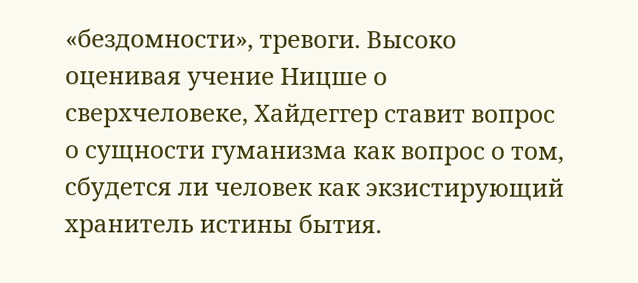«бездомности», тревоги. Высоко оценивая учение Ницше о сверхчеловеке, Хайдеггер ставит вопрос о сущности гуманизма как вопрос о том, сбудется ли человек как экзистирующий хранитель истины бытия.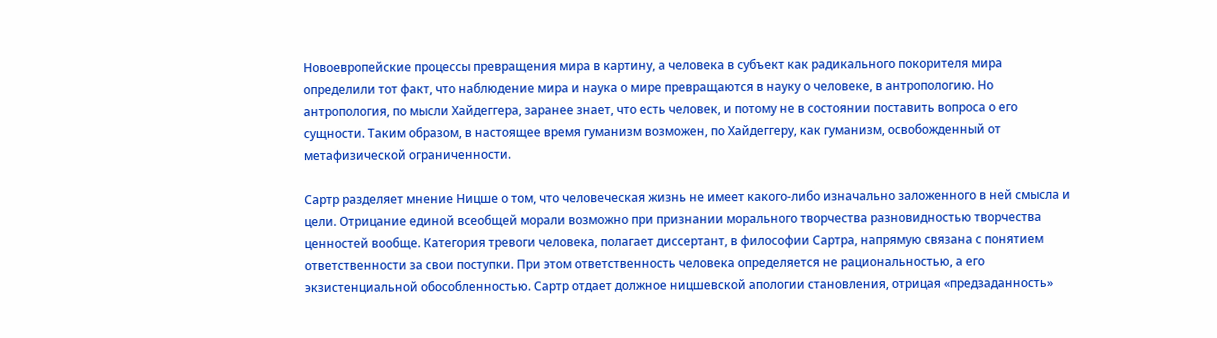Новоевропейские процессы превращения мира в картину, а человека в субъект как радикального покорителя мира определили тот факт, что наблюдение мира и наука о мире превращаются в науку о человеке, в антропологию. Но антропология, по мысли Хайдеггера, заранее знает, что есть человек, и потому не в состоянии поставить вопроса о его сущности. Таким образом, в настоящее время гуманизм возможен, по Хайдеггеру, как гуманизм, освобожденный от метафизической ограниченности.

Сартр разделяет мнение Ницше о том, что человеческая жизнь не имеет какого-либо изначально заложенного в ней смысла и цели. Отрицание единой всеобщей морали возможно при признании морального творчества разновидностью творчества ценностей вообще. Категория тревоги человека, полагает диссертант, в философии Сартра, напрямую связана с понятием ответственности за свои поступки. При этом ответственность человека определяется не рациональностью, а его экзистенциальной обособленностью. Сартр отдает должное ницшевской апологии становления, отрицая «предзаданность»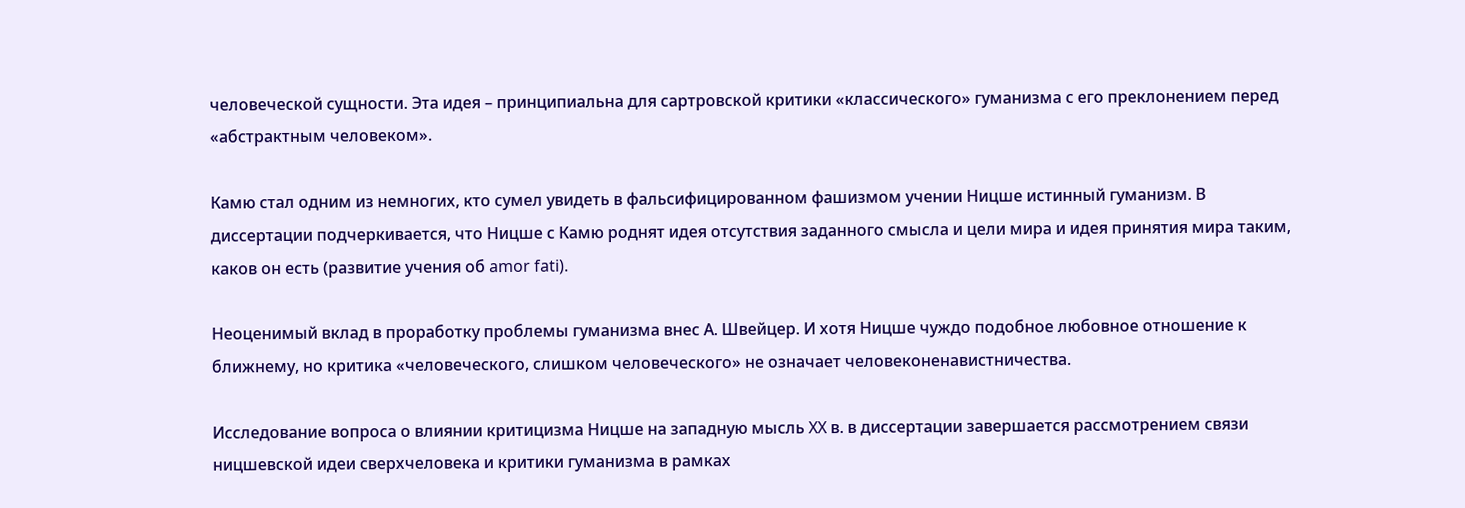человеческой сущности. Эта идея – принципиальна для сартровской критики «классического» гуманизма с его преклонением перед «абстрактным человеком».

Камю стал одним из немногих, кто сумел увидеть в фальсифицированном фашизмом учении Ницше истинный гуманизм. В диссертации подчеркивается, что Ницше с Камю роднят идея отсутствия заданного смысла и цели мира и идея принятия мира таким, каков он есть (развитие учения об amor fati).

Неоценимый вклад в проработку проблемы гуманизма внес А. Швейцер. И хотя Ницше чуждо подобное любовное отношение к ближнему, но критика «человеческого, слишком человеческого» не означает человеконенавистничества.

Исследование вопроса о влиянии критицизма Ницше на западную мысль XX в. в диссертации завершается рассмотрением связи ницшевской идеи сверхчеловека и критики гуманизма в рамках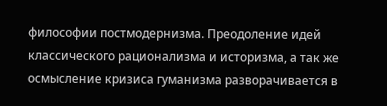философии постмодернизма. Преодоление идей классического рационализма и историзма, а так же осмысление кризиса гуманизма разворачивается в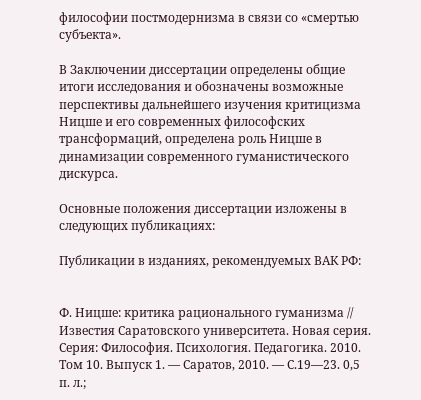философии постмодернизма в связи со «смертью субъекта».

В Заключении диссертации определены общие итоги исследования и обозначены возможные перспективы дальнейшего изучения критицизма Ницше и его современных философских трансформаций, определена роль Ницше в динамизации современного гуманистического дискурса.

Основные положения диссертации изложены в следующих публикациях:

Публикации в изданиях, рекомендуемых ВАК РФ:


Ф. Ницше: критика рационального гуманизма // Известия Саратовского университета. Новая серия. Серия: Философия. Психология. Педагогика. 2010. Том 10. Выпуск 1. — Саратов, 2010. — С.19—23. 0,5 п. л.;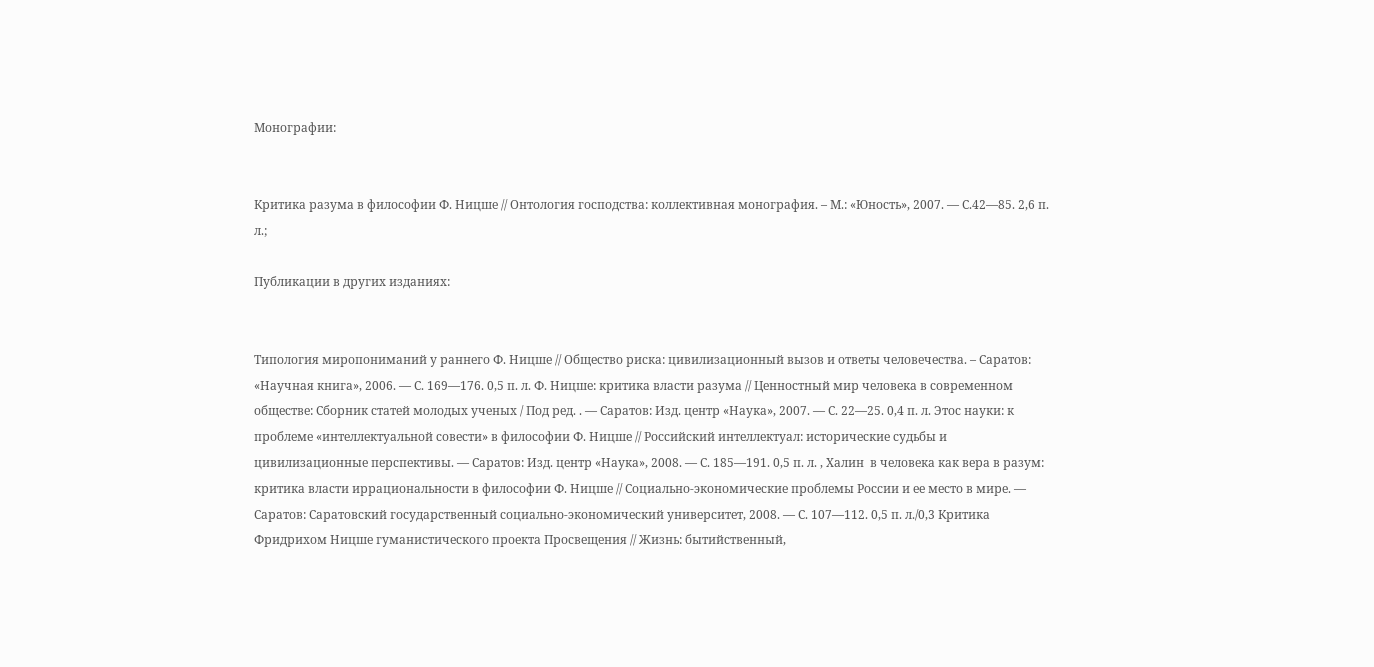Монографии:


Критика разума в философии Ф. Ницше // Онтология господства: коллективная монография. – М.: «Юность», 2007. — С.42—85. 2,6 п. л.;

Публикации в других изданиях:


Типология миропониманий у раннего Ф. Ницше // Общество риска: цивилизационный вызов и ответы человечества. – Саратов: «Научная книга», 2006. — С. 169—176. 0,5 п. л. Ф. Ницше: критика власти разума // Ценностный мир человека в современном обществе: Сборник статей молодых ученых / Под ред. . — Саратов: Изд. центр «Наука», 2007. — С. 22—25. 0,4 п. л. Этос науки: к проблеме «интеллектуальной совести» в философии Ф. Ницше // Российский интеллектуал: исторические судьбы и цивилизационные перспективы. — Саратов: Изд. центр «Наука», 2008. — С. 185—191. 0,5 п. л. , Халин  в человека как вера в разум: критика власти иррациональности в философии Ф. Ницше // Социально-экономические проблемы России и ее место в мире. — Саратов: Саратовский государственный социально-экономический университет, 2008. — С. 107—112. 0,5 п. л./0,3 Критика Фридрихом Ницше гуманистического проекта Просвещения // Жизнь: бытийственный,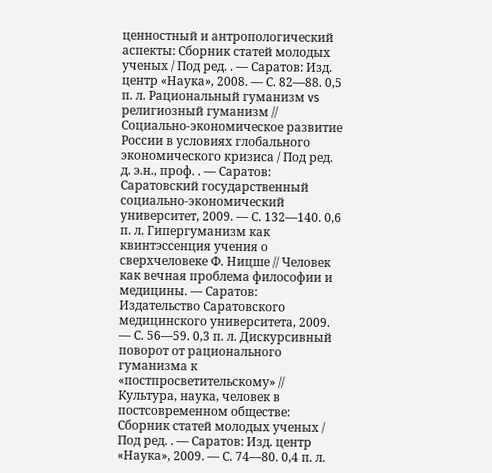ценностный и антропологический аспекты: Сборник статей молодых ученых / Под ред. . — Саратов: Изд. центр «Наука», 2008. — С. 82—88. 0,5 п. л. Рациональный гуманизм vs религиозный гуманизм // Социально-экономическое развитие России в условиях глобального экономического кризиса / Под ред. д. э.н., проф. . — Саратов: Саратовский государственный социально-экономический университет, 2009. — С. 132—140. 0,6 п. л. Гипергуманизм как квинтэссенция учения о сверхчеловеке Ф. Ницше // Человек как вечная проблема философии и медицины. — Саратов: Издательство Саратовского медицинского университета, 2009. — С. 56—59. 0,3 п. л. Дискурсивный поворот от рационального гуманизма к «постпросветительскому» // Культура, наука, человек в постсовременном обществе: Сборник статей молодых ученых / Под ред. . — Саратов: Изд. центр «Наука», 2009. — С. 74—80. 0,4 п. л.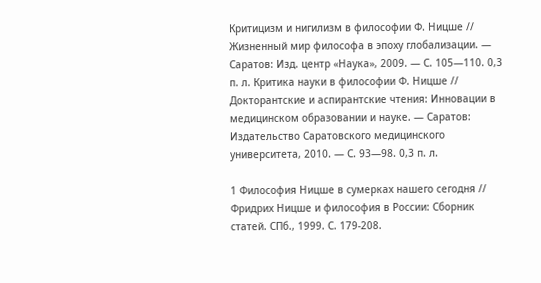Критицизм и нигилизм в философии Ф. Ницше // Жизненный мир философа в эпоху глобализации. — Саратов: Изд. центр «Наука», 2009. — С. 105—110. 0,3 п. л. Критика науки в философии Ф. Ницше // Докторантские и аспирантские чтения: Инновации в медицинском образовании и науке. — Саратов: Издательство Саратовского медицинского университета, 2010. — С. 93—98. 0,3 п. л.

1 Философия Ницше в сумерках нашего сегодня // Фридрих Ницше и философия в России: Сборник статей. СПб., 1999. С. 179-208.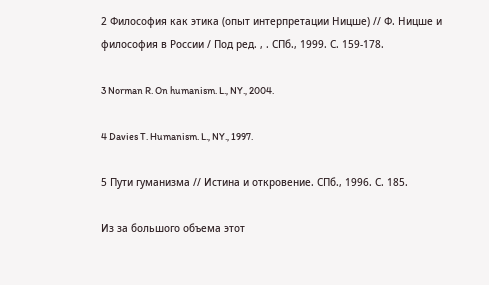2 Философия как этика (опыт интерпретации Ницше) // Ф. Ницше и философия в России / Под ред. , . СПб., 1999. С. 159-178.

3 Norman R. On humanism. L., NY., 2004.

4 Davies T. Humanism. L., NY., 1997.

5 Пути гуманизма // Истина и откровение. СПб., 1996. С. 185.

Из за большого объема этот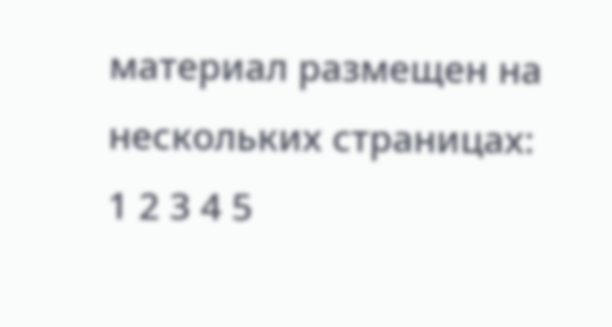материал размещен на нескольких страницах:
1 2 3 4 5